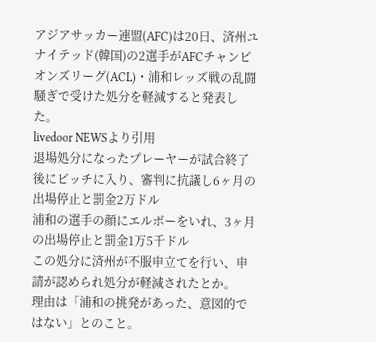アジアサッカー連盟(AFC)は20日、済州ユナイテッド(韓国)の2選手がAFCチャンピオンズリーグ(ACL)・浦和レッズ戦の乱闘騒ぎで受けた処分を軽減すると発表した。
livedoor NEWSより引用
退場処分になったプレーヤーが試合終了後にピッチに入り、審判に抗議し6ヶ月の出場停止と罰金2万ドル
浦和の選手の顔にエルボーをいれ、3ヶ月の出場停止と罰金1万5千ドル
この処分に済州が不服申立てを行い、申請が認められ処分が軽減されたとか。
理由は「浦和の挑発があった、意図的ではない」とのこと。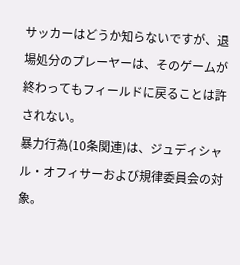サッカーはどうか知らないですが、退場処分のプレーヤーは、そのゲームが終わってもフィールドに戻ることは許されない。
暴力行為(10条関連)は、ジュディシャル・オフィサーおよび規律委員会の対象。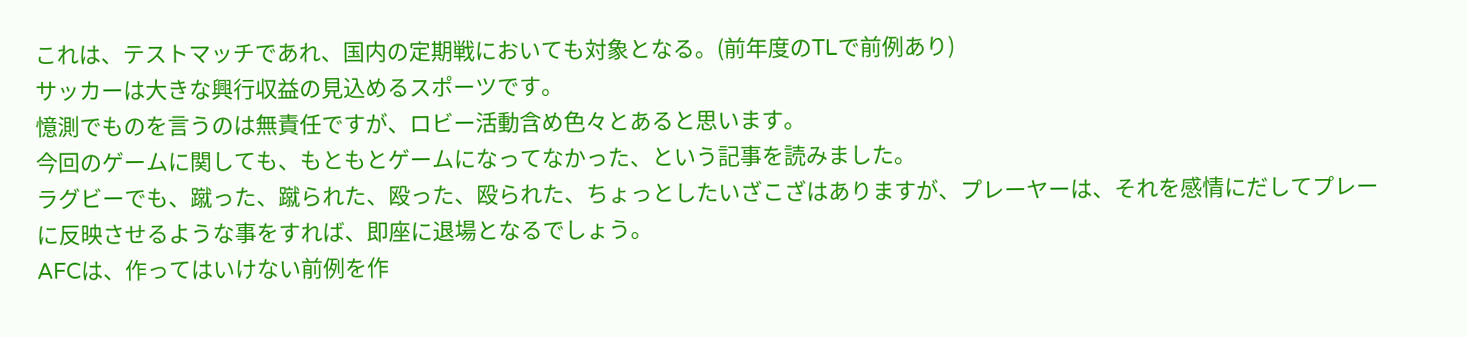これは、テストマッチであれ、国内の定期戦においても対象となる。(前年度のTLで前例あり)
サッカーは大きな興行収益の見込めるスポーツです。
憶測でものを言うのは無責任ですが、ロビー活動含め色々とあると思います。
今回のゲームに関しても、もともとゲームになってなかった、という記事を読みました。
ラグビーでも、蹴った、蹴られた、殴った、殴られた、ちょっとしたいざこざはありますが、プレーヤーは、それを感情にだしてプレーに反映させるような事をすれば、即座に退場となるでしょう。
AFCは、作ってはいけない前例を作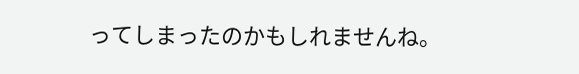ってしまったのかもしれませんね。